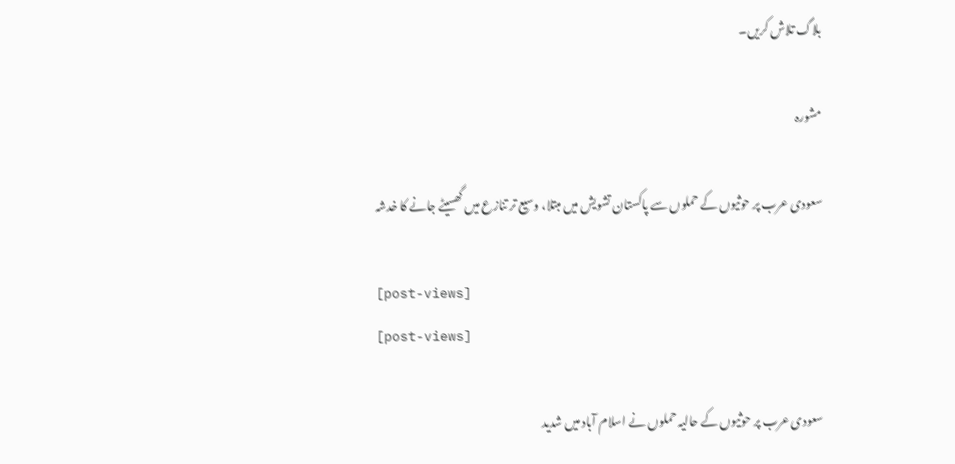بلاگ تلاش کریں۔

مشورہ

سعودی عرب پر حوثیوں کے حملوں سے پاکستان تشویش میں مبتلا، وسیع تر تنازع میں گھسیٹے جانے کا خدشہ

[post-views]
[post-views]

سعودی عرب پر حوثیوں کے حالیہ حملوں نے اسلام آباد میں شدید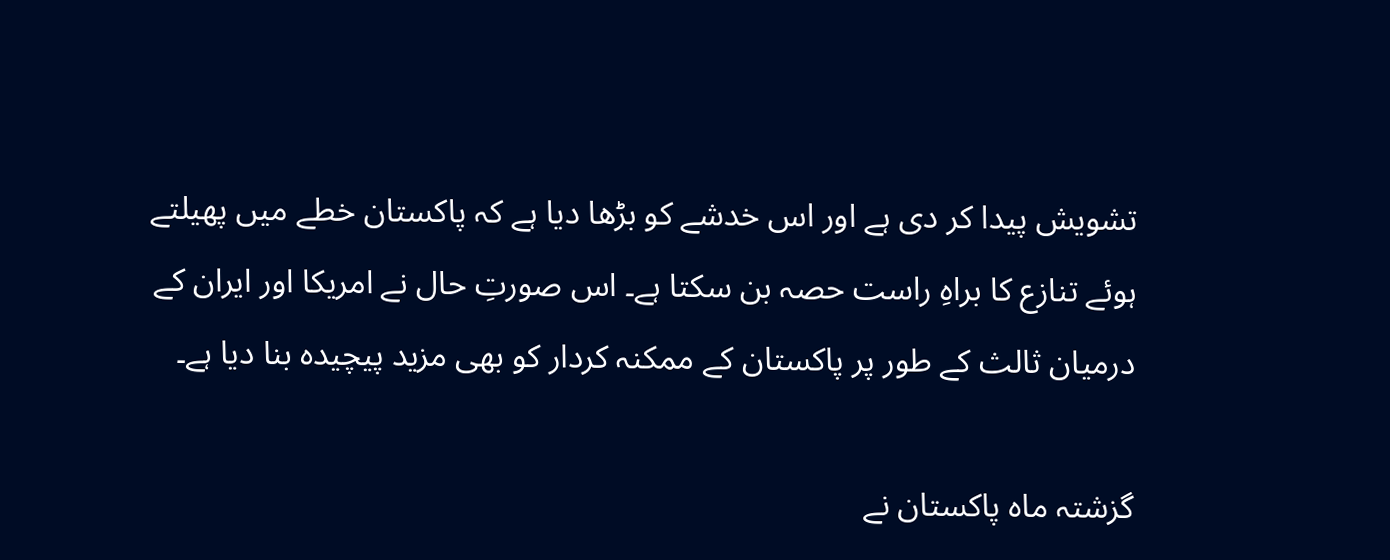تشویش پیدا کر دی ہے اور اس خدشے کو بڑھا دیا ہے کہ پاکستان خطے میں پھیلتے ہوئے تنازع کا براہِ راست حصہ بن سکتا ہے۔ اس صورتِ حال نے امریکا اور ایران کے درمیان ثالث کے طور پر پاکستان کے ممکنہ کردار کو بھی مزید پیچیدہ بنا دیا ہے۔

گزشتہ ماہ پاکستان نے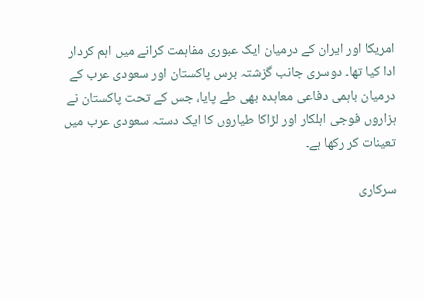امریکا اور ایران کے درمیان ایک عبوری مفاہمت کرانے میں اہم کردار ادا کیا تھا۔ دوسری جانب گزشتہ برس پاکستان اور سعودی عرب کے درمیان باہمی دفاعی معاہدہ بھی طے پایا، جس کے تحت پاکستان نے ہزاروں فوجی اہلکار اور لڑاکا طیاروں کا ایک دستہ سعودی عرب میں تعینات کر رکھا ہے۔

سرکاری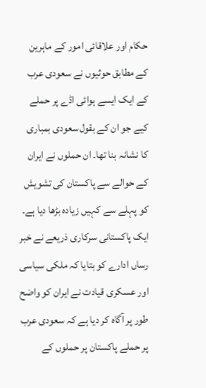حکام اور علاقائی امور کے ماہرین کے مطابق حوثیوں نے سعودی عرب کے ایک ایسے ہوائی اڈے پر حملے کیے جو ان کے بقول سعودی بمباری کا نشانہ بنا تھا۔ ان حملوں نے ایران کے حوالے سے پاکستان کی تشویش کو پہلے سے کہیں زیادہ بڑھا دیا ہے۔ ایک پاکستانی سرکاری ذریعے نے خبر رساں ادارے کو بتایا کہ ملکی سیاسی اور عسکری قیادت نے ایران کو واضح طور پر آگاہ کر دیا ہے کہ سعودی عرب پر حملے پاکستان پر حملوں کے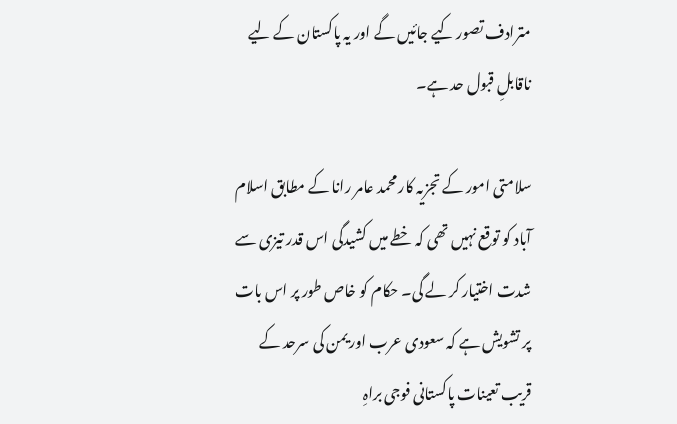مترادف تصور کیے جائیں گے اور یہ پاکستان کے لیے ناقابلِ قبول حد ہے۔

سلامتی امور کے تجزیہ کار محمد عامر رانا کے مطابق اسلام آباد کو توقع نہیں تھی کہ خطے میں کشیدگی اس قدر تیزی سے شدت اختیار کر لے گی۔ حکام کو خاص طور پر اس بات پر تشویش ہے کہ سعودی عرب اور یمن کی سرحد کے قریب تعینات پاکستانی فوجی براہِ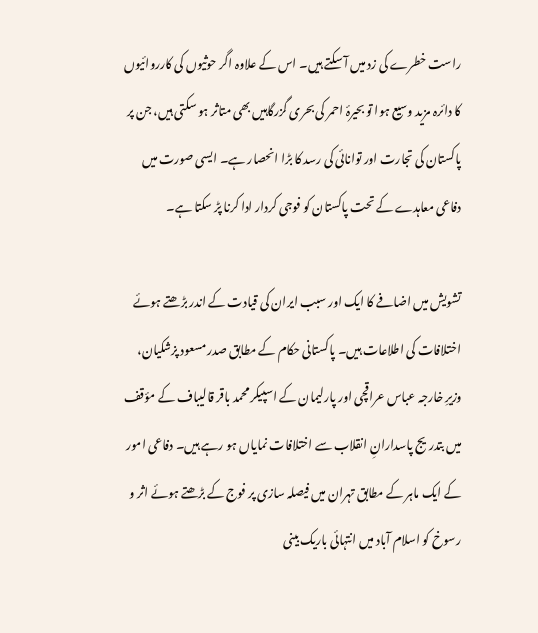راست خطرے کی زد میں آ سکتے ہیں۔ اس کے علاوہ اگر حوثیوں کی کارروائیوں کا دائرہ مزید وسیع ہوا تو بحیرۂ احمر کی بحری گزرگاہیں بھی متاثر ہو سکتی ہیں، جن پر پاکستان کی تجارت اور توانائی کی رسد کا بڑا انحصار ہے۔ ایسی صورت میں دفاعی معاہدے کے تحت پاکستان کو فوجی کردار ادا کرنا پڑ سکتا ہے۔

تشویش میں اضافے کا ایک اور سبب ایران کی قیادت کے اندر بڑھتے ہوئے اختلافات کی اطلاعات ہیں۔ پاکستانی حکام کے مطابق صدر مسعود پزشکیان، وزیرِ خارجہ عباس عراقچی اور پارلیمان کے اسپیکر محمد باقر قالیباف کے مؤقف میں بتدریج پاسدارانِ انقلاب سے اختلافات نمایاں ہو رہے ہیں۔ دفاعی امور کے ایک ماہر کے مطابق تہران میں فیصلہ سازی پر فوج کے بڑھتے ہوئے اثر و رسوخ کو اسلام آباد میں انتہائی باریک بینی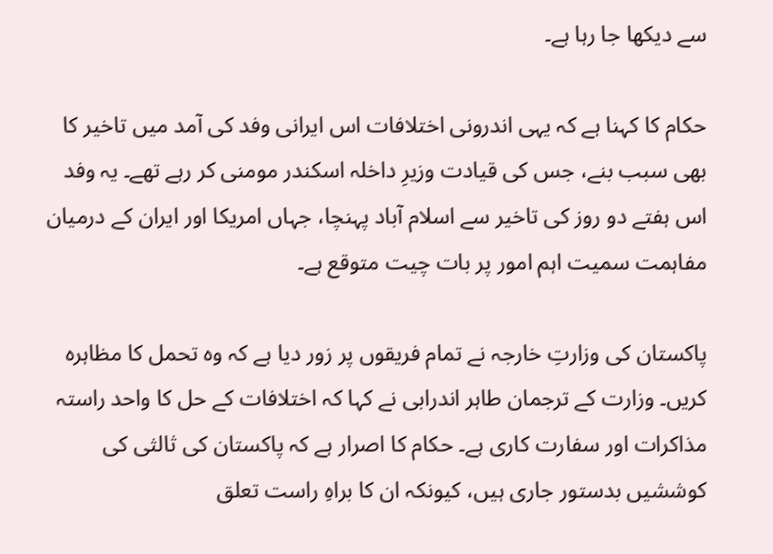سے دیکھا جا رہا ہے۔

حکام کا کہنا ہے کہ یہی اندرونی اختلافات اس ایرانی وفد کی آمد میں تاخیر کا بھی سبب بنے، جس کی قیادت وزیرِ داخلہ اسکندر مومنی کر رہے تھے۔ یہ وفد اس ہفتے دو روز کی تاخیر سے اسلام آباد پہنچا، جہاں امریکا اور ایران کے درمیان مفاہمت سمیت اہم امور پر بات چیت متوقع ہے۔

پاکستان کی وزارتِ خارجہ نے تمام فریقوں پر زور دیا ہے کہ وہ تحمل کا مظاہرہ کریں۔ وزارت کے ترجمان طاہر اندرابی نے کہا کہ اختلافات کے حل کا واحد راستہ مذاکرات اور سفارت کاری ہے۔ حکام کا اصرار ہے کہ پاکستان کی ثالثی کی کوششیں بدستور جاری ہیں، کیونکہ ان کا براہِ راست تعلق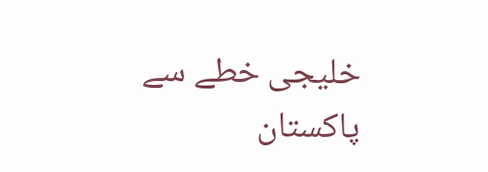خلیجی خطے سے پاکستان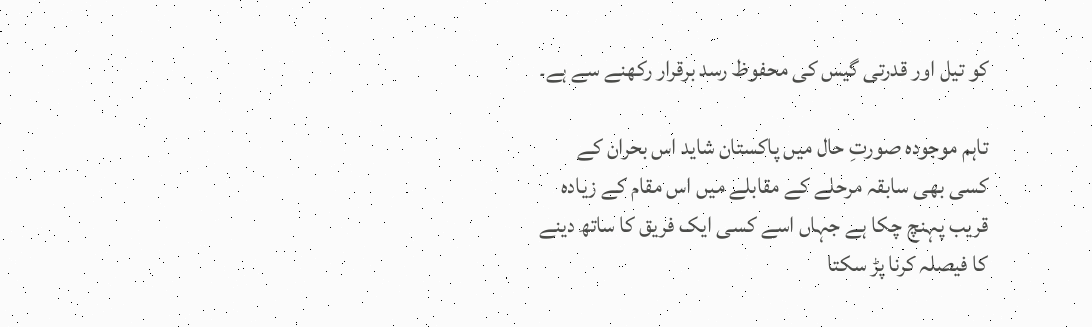کو تیل اور قدرتی گیس کی محفوظ رسد برقرار رکھنے سے ہے۔

تاہم موجودہ صورتِ حال میں پاکستان شاید اس بحران کے کسی بھی سابقہ مرحلے کے مقابلے میں اس مقام کے زیادہ قریب پہنچ چکا ہے جہاں اسے کسی ایک فریق کا ساتھ دینے کا فیصلہ کرنا پڑ سکتا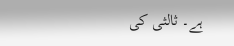ہے۔ ثالثی کی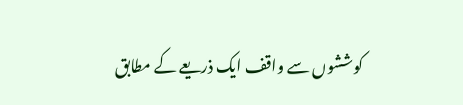کوششوں سے واقف ایک ذریعے کے مطابق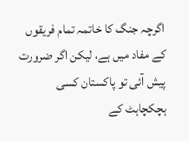اگرچہ جنگ کا خاتمہ تمام فریقوں کے مفاد میں ہے، لیکن اگر ضرورت پیش آئی تو پاکستان کسی ہچکچاہٹ کے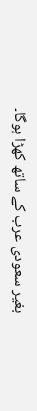بغیر سعودی عرب کے ساتھ کھڑا ہوگا۔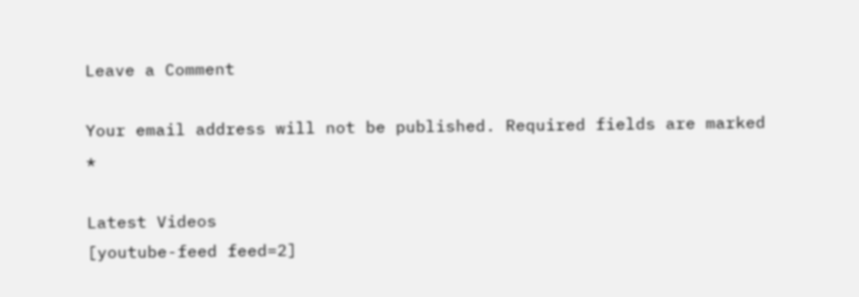Leave a Comment

Your email address will not be published. Required fields are marked *

Latest Videos
[youtube-feed feed=2]